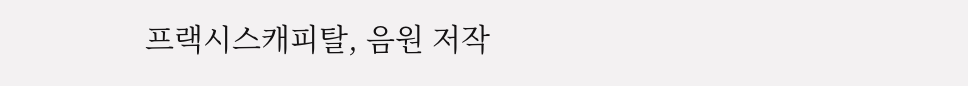프랙시스캐피탈, 음원 저작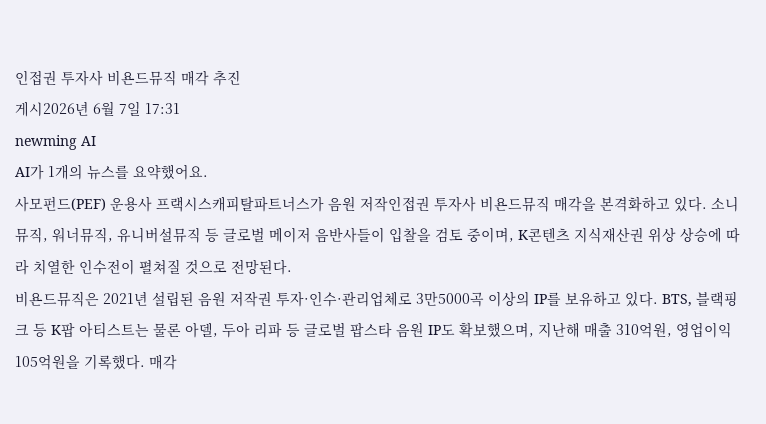인접권 투자사 비욘드뮤직 매각 추진
게시2026년 6월 7일 17:31
newming AI
AI가 1개의 뉴스를 요약했어요.
사모펀드(PEF) 운용사 프랙시스캐피탈파트너스가 음원 저작인접권 투자사 비욘드뮤직 매각을 본격화하고 있다. 소니뮤직, 워너뮤직, 유니버설뮤직 등 글로벌 메이저 음반사들이 입찰을 검토 중이며, K콘텐츠 지식재산권 위상 상승에 따라 치열한 인수전이 펼쳐질 것으로 전망된다.
비욘드뮤직은 2021년 설립된 음원 저작권 투자·인수·관리업체로 3만5000곡 이상의 IP를 보유하고 있다. BTS, 블랙핑크 등 K팝 아티스트는 물론 아델, 두아 리파 등 글로벌 팝스타 음원 IP도 확보했으며, 지난해 매출 310억원, 영업이익 105억원을 기록했다. 매각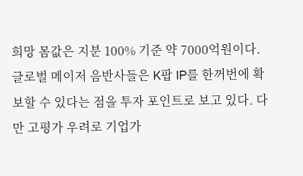희망 몸값은 지분 100% 기준 약 7000억원이다.
글로벌 메이저 음반사들은 K팝 IP를 한꺼번에 확보할 수 있다는 점을 투자 포인트로 보고 있다. 다만 고평가 우려로 기업가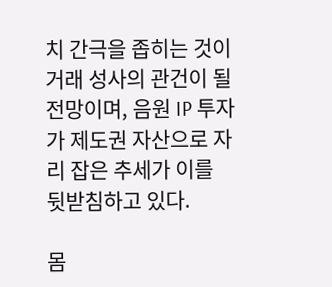치 간극을 좁히는 것이 거래 성사의 관건이 될 전망이며, 음원 IP 투자가 제도권 자산으로 자리 잡은 추세가 이를 뒷받침하고 있다.

몸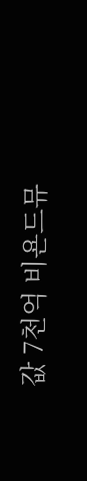값 7천억 비욘드뮤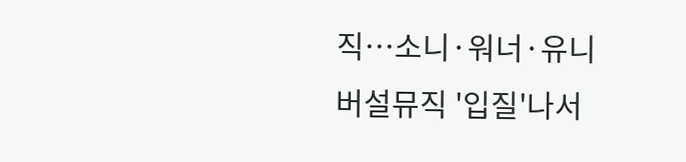직…소니·워너·유니버설뮤직 '입질'나서